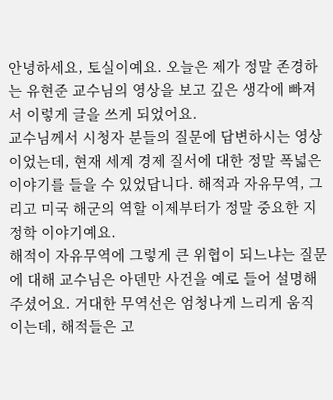안녕하세요, 토실이예요. 오늘은 제가 정말 존경하는 유현준 교수님의 영상을 보고 깊은 생각에 빠져서 이렇게 글을 쓰게 되었어요.
교수님께서 시청자 분들의 질문에 답변하시는 영상이었는데, 현재 세계 경제 질서에 대한 정말 폭넓은 이야기를 들을 수 있었답니다. 해적과 자유무역, 그리고 미국 해군의 역할 이제부터가 정말 중요한 지정학 이야기예요.
해적이 자유무역에 그렇게 큰 위협이 되느냐는 질문에 대해 교수님은 아덴만 사건을 예로 들어 설명해주셨어요. 거대한 무역선은 엄청나게 느리게 움직이는데, 해적들은 고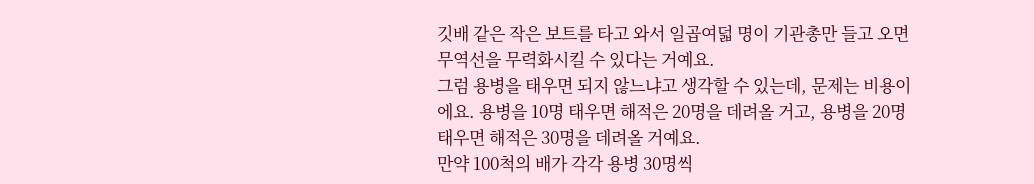깃배 같은 작은 보트를 타고 와서 일곱여덟 명이 기관총만 들고 오면 무역선을 무력화시킬 수 있다는 거예요.
그럼 용병을 태우면 되지 않느냐고 생각할 수 있는데, 문제는 비용이에요. 용병을 10명 태우면 해적은 20명을 데려올 거고, 용병을 20명 태우면 해적은 30명을 데려올 거예요.
만약 100척의 배가 각각 용병 30명씩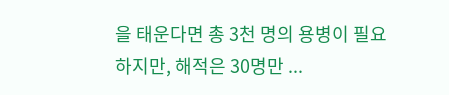을 태운다면 총 3천 명의 용병이 필요하지만, 해적은 30명만 ...